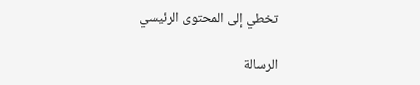تخطي إلى المحتوى الرئيسي

الرسالة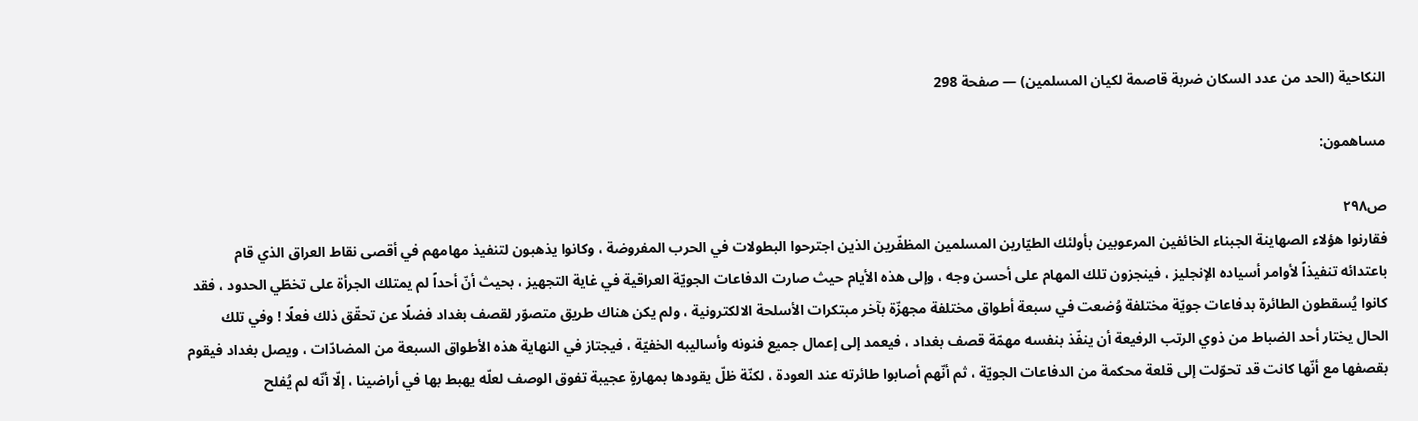النكاحية (الحد من عدد السكان ضربة قاصمة لكيان المسلمين) — صفحة 298

مساهمون:

ص٢٩٨
فقارنوا هؤلاء الصهاينة الجبناء الخائفين المرعوبين بأولئك الطيّارين المسلمين المظفّرين الذين اجترحوا البطولات في الحرب المفروضة ، وكانوا يذهبون لتنفيذ مهامهم في أقصى نقاط العراق الذي قام باعتدائه تنفيذاً لأوامر أسياده الإنجليز ، فينجزون تلك المهام على أحسن وجه ، وإلى هذه الأيام حيث صارت الدفاعات الجويّة العراقية في غاية التجهيز ، بحيث أنّ أحداً لم يمتلك الجرأة على تخطّي الحدود ، فقد كانوا يُسقطون الطائرة بدفاعات جويّة مختلفة وُضعت في سبعة أطواق مختلفة مجهزّة بآخر مبتكرات الأسلحة الالكترونية ، ولم يكن هناك طريق متصوّر لقصف بغداد فضلًا عن تحقّق ذلك فعلًا ! وفي تلك الحال يختار أحد الضباط من ذوي الرتب الرفيعة أن ينفّذ بنفسه مهمّة قصف بغداد ، فيعمد إلى إعمال جميع فنونه وأساليبه الخفيّة ، فيجتاز في النهاية هذه الأطواق السبعة من المضادّات ، ويصل بغداد فيقوم بقصفها مع أنّها كانت قد تحوّلت إلى قلعة محكمة من الدفاعات الجويّة ، ثم أنّهم أصابوا طائرته عند العودة ، لكنّة ظلّ يقودها بمهارةٍ عجيبة تفوق الوصف لعلّه يهبط بها في أراضينا ، إلّا أنّه لم يُفلح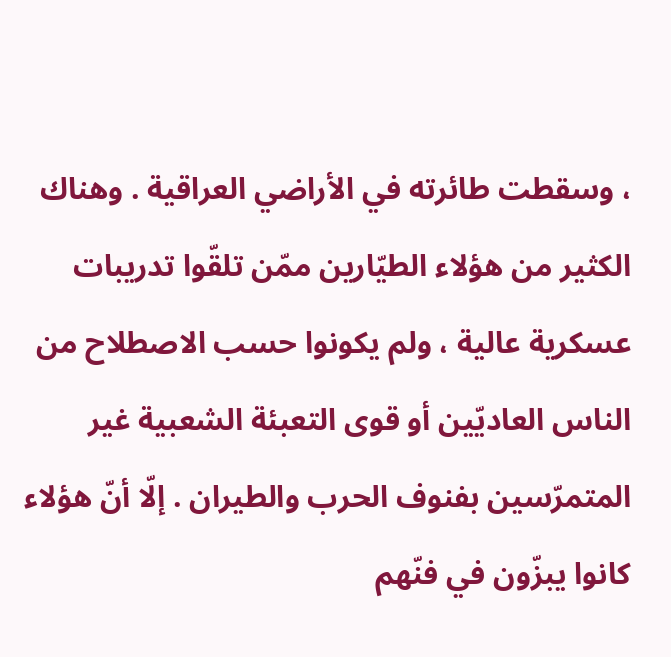، وسقطت طائرته في الأراضي العراقية . وهناك الكثير من هؤلاء الطيّارين ممّن تلقّوا تدريبات عسكرية عالية ، ولم يكونوا حسب الاصطلاح من الناس العاديّين أو قوى التعبئة الشعبية غير المتمرّسين بفنوف الحرب والطيران . إلّا أنّ هؤلاء كانوا يبزّون في فنّهم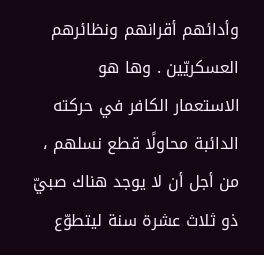وأدائهم أقرانهم ونظائرهم العسكريّين . وها هو الاستعمار الكافر في حركته الدائبة محاولًا قطع نسلهم ، من أجل أن لا يوجد هناك صبيّ ذو ثلاث عشرة سنة ليتطوّع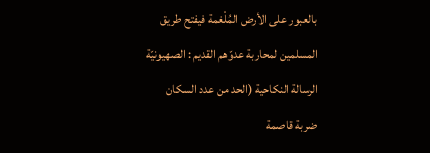بالعبور على الأرض المُلْغمة فيفتح طريق المسلمين لمحاربة عدوّهم القديم : الصهيونيّة
الرسالة النكاحية (الحد من عدد السكان ضربة قاصمة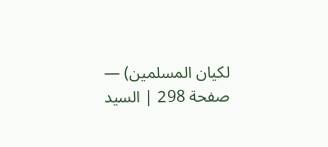لكيان المسلمين) — صفحة 298 | السيد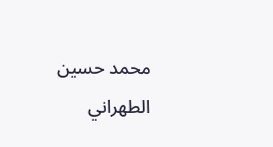محمد حسين الطهراني